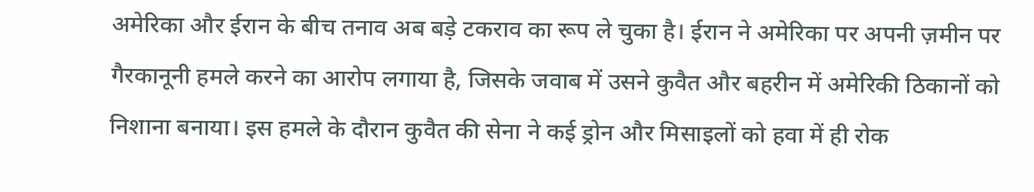अमेरिका और ईरान के बीच तनाव अब बड़े टकराव का रूप ले चुका है। ईरान ने अमेरिका पर अपनी ज़मीन पर गैरकानूनी हमले करने का आरोप लगाया है, जिसके जवाब में उसने कुवैत और बहरीन में अमेरिकी ठिकानों को निशाना बनाया। इस हमले के दौरान कुवैत की सेना ने कई ड्रोन और मिसाइलों को हवा में ही रोक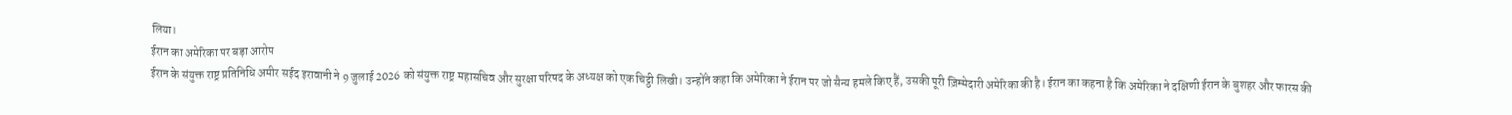लिया।
ईरान का अमेरिका पर बड़ा आरोप
ईरान के संयुक्त राष्ट्र प्रतिनिधि अमीर सईद इरावानी ने 9 जुलाई 2026 को संयुक्त राष्ट्र महासचिव और सुरक्षा परिषद के अध्यक्ष को एक चिट्ठी लिखी। उन्होंने कहा कि अमेरिका ने ईरान पर जो सैन्य हमले किए हैं, उसकी पूरी ज़िम्मेदारी अमेरिका की है। ईरान का कहना है कि अमेरिका ने दक्षिणी ईरान के बुशहर और फारस की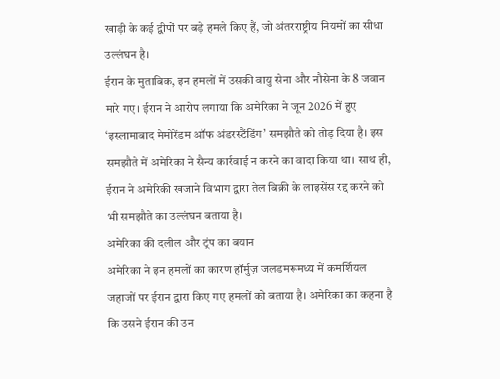खाड़ी के कई द्वीपों पर बड़े हमले किए हैं, जो अंतरराष्ट्रीय नियमों का सीधा उल्लंघन है।
ईरान के मुताबिक, इन हमलों में उसकी वायु सेना और नौसेना के 8 जवान मारे गए। ईरान ने आरोप लगाया कि अमेरिका ने जून 2026 में हुए ‘इस्लामाबाद मेमोरेंडम ऑफ अंडरस्टैंडिंग’ समझौते को तोड़ दिया है। इस समझौते में अमेरिका ने सैन्य कार्रवाई न करने का वादा किया था। साथ ही, ईरान ने अमेरिकी खजाने विभाग द्वारा तेल बिक्री के लाइसेंस रद्द करने को भी समझौते का उल्लंघन बताया है।
अमेरिका की दलील और ट्रंप का बयान
अमेरिका ने इन हमलों का कारण हॉर्मुज़ जलडमरूमध्य में कमर्शियल जहाजों पर ईरान द्वारा किए गए हमलों को बताया है। अमेरिका का कहना है कि उसने ईरान की उन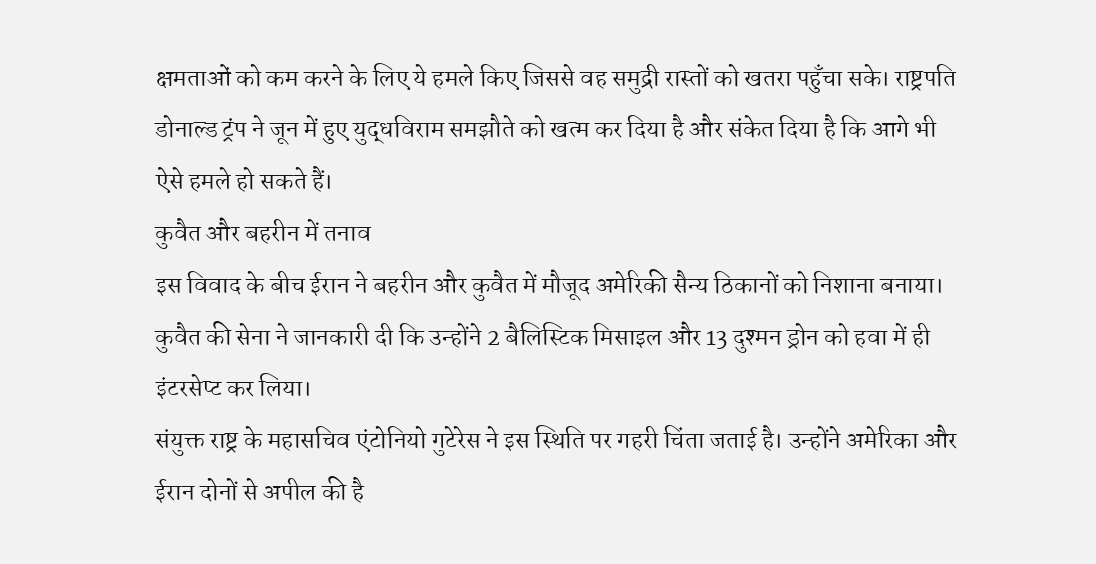क्षमताओं को कम करने के लिए ये हमले किए जिससे वह समुद्री रास्तों को खतरा पहुँचा सके। राष्ट्रपति डोनाल्ड ट्रंप ने जून में हुए युद्धविराम समझौते को खत्म कर दिया है और संकेत दिया है कि आगे भी ऐसे हमले हो सकते हैं।
कुवैत और बहरीन में तनाव
इस विवाद के बीच ईरान ने बहरीन और कुवैत में मौजूद अमेरिकी सैन्य ठिकानों को निशाना बनाया। कुवैत की सेना ने जानकारी दी कि उन्होंने 2 बैलिस्टिक मिसाइल और 13 दुश्मन ड्रोन को हवा में ही इंटरसेप्ट कर लिया।
संयुक्त राष्ट्र के महासचिव एंटोनियो गुटेरेस ने इस स्थिति पर गहरी चिंता जताई है। उन्होंने अमेरिका और ईरान दोनों से अपील की है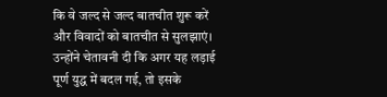कि वे जल्द से जल्द बातचीत शुरू करें और विवादों को बातचीत से सुलझाएं। उन्होंने चेतावनी दी कि अगर यह लड़ाई पूर्ण युद्ध में बदल गई, तो इसके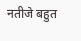नतीजे बहुत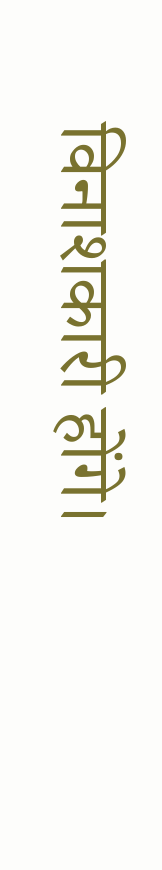विनाशकारी होंगे।